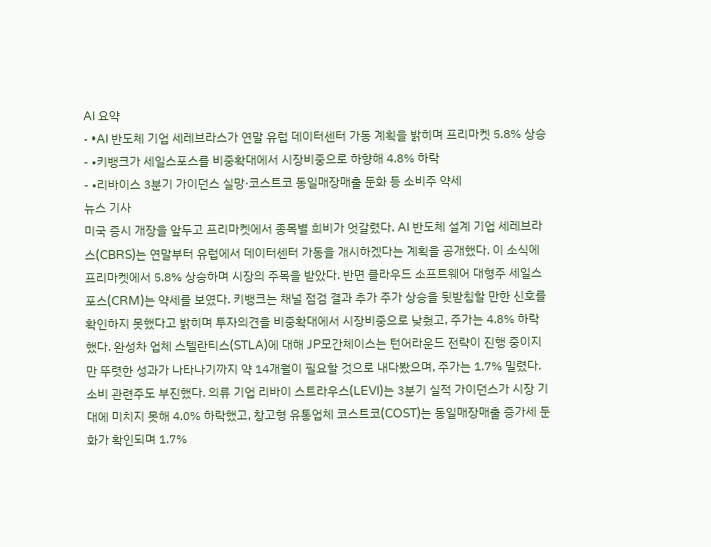AI 요약
- •AI 반도체 기업 세레브라스가 연말 유럽 데이터센터 가동 계획을 밝히며 프리마켓 5.8% 상승
- •키뱅크가 세일스포스를 비중확대에서 시장비중으로 하향해 4.8% 하락
- •리바이스 3분기 가이던스 실망·코스트코 동일매장매출 둔화 등 소비주 약세
뉴스 기사
미국 증시 개장을 앞두고 프리마켓에서 종목별 희비가 엇갈렸다. AI 반도체 설계 기업 세레브라스(CBRS)는 연말부터 유럽에서 데이터센터 가동을 개시하겠다는 계획을 공개했다. 이 소식에 프리마켓에서 5.8% 상승하며 시장의 주목을 받았다. 반면 클라우드 소프트웨어 대형주 세일스포스(CRM)는 약세를 보였다. 키뱅크는 채널 점검 결과 추가 주가 상승을 뒷받침할 만한 신호를 확인하지 못했다고 밝히며 투자의견을 비중확대에서 시장비중으로 낮췄고, 주가는 4.8% 하락했다. 완성차 업체 스텔란티스(STLA)에 대해 JP모간체이스는 턴어라운드 전략이 진행 중이지만 뚜렷한 성과가 나타나기까지 약 14개월이 필요할 것으로 내다봤으며, 주가는 1.7% 밀렸다. 소비 관련주도 부진했다. 의류 기업 리바이 스트라우스(LEVI)는 3분기 실적 가이던스가 시장 기대에 미치지 못해 4.0% 하락했고, 창고형 유통업체 코스트코(COST)는 동일매장매출 증가세 둔화가 확인되며 1.7%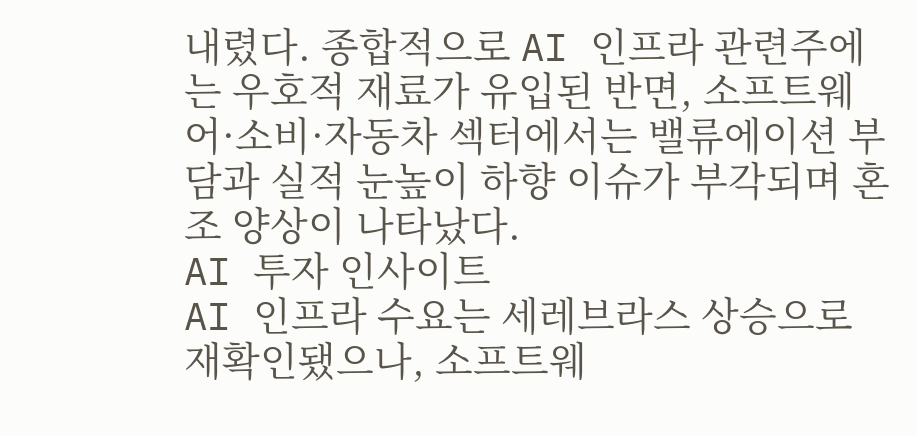내렸다. 종합적으로 AI 인프라 관련주에는 우호적 재료가 유입된 반면, 소프트웨어·소비·자동차 섹터에서는 밸류에이션 부담과 실적 눈높이 하향 이슈가 부각되며 혼조 양상이 나타났다.
AI 투자 인사이트
AI 인프라 수요는 세레브라스 상승으로 재확인됐으나, 소프트웨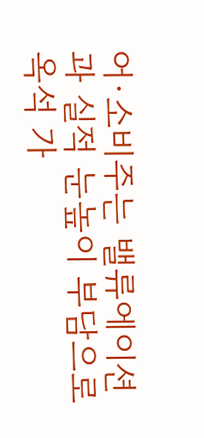어·소비주는 밸류에이션과 실적 눈높이 부담으로 옥석 가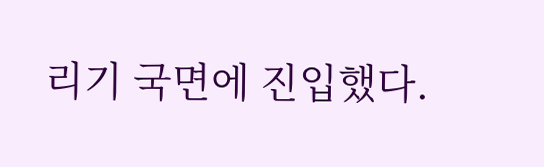리기 국면에 진입했다.